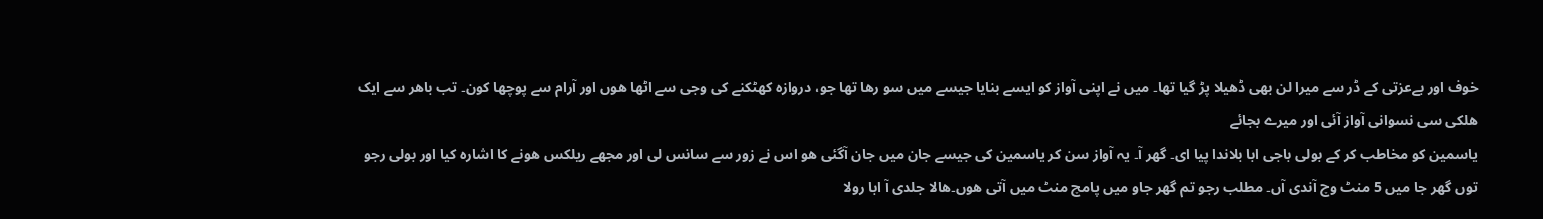خوف اور بےعزتی کے ڈر سے میرا لن بھی ڈھیلا پڑ گیا تھا۔ میں نے اپنی آواز کو ایسے بنایا جیسے میں سو رھا تھا جو، دروازہ کھٹکنے کی وجی سے اٹھا ھوں اور آرام سے پوچھا کون۔ تب باھر سے ایک ھلکی سی نسوانی آواز آئی اور میرے بجائے
یاسمین کو مخاطب کر کے بولی باجی ابا بلاندا پیا ای۔ گھر آ۔ یہ آواز سن کر یاسمین کی جیسے جان میں جان آگئی ھو اس نے زور سے سانس لی اور مجھے ریلکس ھونے کا اشارہ کیا اور بولی رجو توں گھر جا میں 5 منٹ وچ آندی آں۔ مطلب رجو تم گھر جاو میں پامچ منٹ میں آتی ھوں۔ھالا جلدی آ ابا رولا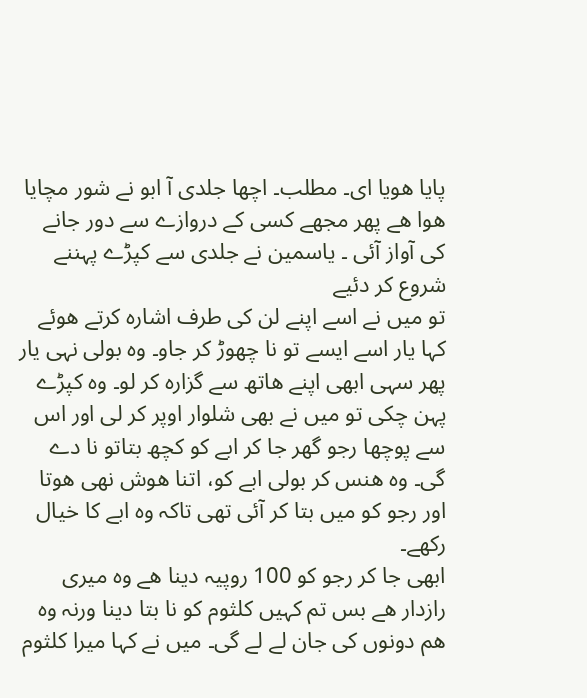پایا ھویا ای۔ مطلب۔ اچھا جلدی آ ابو نے شور مچایا ھوا ھے پھر مجھے کسی کے دروازے سے دور جانے کی آواز آئی ۔ یاسمین نے جلدی سے کپڑے پہننے شروع کر دئیے
تو میں نے اسے اپنے لن کی طرف اشارہ کرتے ھوئے کہا یار اسے ایسے تو نا چھوڑ کر جاو۔ وہ بولی نہی یار پھر سہی ابھی اپنے ھاتھ سے گزارہ کر لو۔ وہ کپڑے پہن چکی تو میں نے بھی شلوار اوپر کر لی اور اس سے پوچھا رجو گھر جا کر ابے کو کچھ بتاتو نا دے گی۔ وہ ھنس کر بولی ابے کو، اتنا ھوش نھی ھوتا اور رجو کو میں بتا کر آئی تھی تاکہ وہ ابے کا خیال رکھے۔
ابھی جا کر رجو کو 100 روپیہ دینا ھے وہ میری رازدار ھے بس تم کہیں کلثوم کو نا بتا دینا ورنہ وہ ھم دونوں کی جان لے لے گی۔ میں نے کہا میرا کلثوم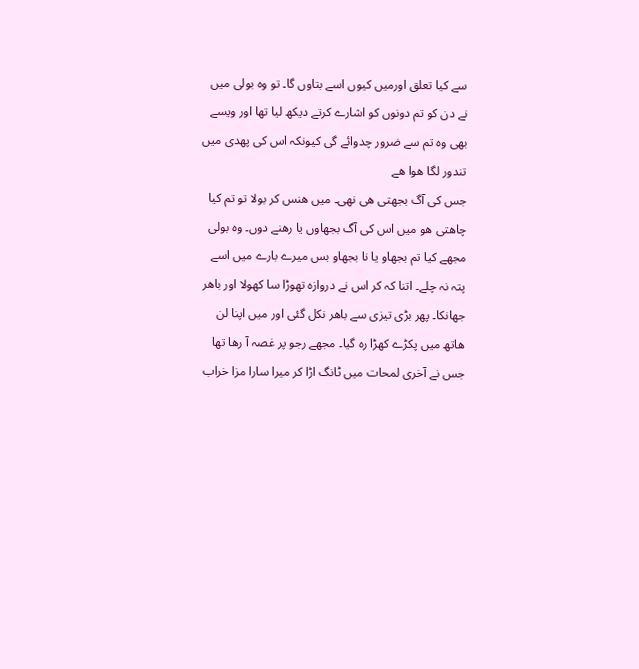سے کیا تعلق اورمیں کیوں اسے بتاوں گا۔ تو وہ بولی میں نے دن کو تم دونوں کو اشارے کرتے دیکھ لیا تھا اور ویسے بھی وہ تم سے ضرور چدوائے گی کیونکہ اس کی پھدی میں تندور لگا ھوا ھے
جس کی آگ بجھتی ھی نھی۔ میں ھنس کر بولا تو تم کیا چاھتی ھو میں اس کی آگ بجھاوں یا رھنے دوں۔ وہ بولی مجھے کیا تم بجھاو یا نا بجھاو بس میرے بارے میں اسے پتہ نہ چلے۔ اتنا کہ کر اس نے دروازہ تھوڑا سا کھولا اور باھر جھانکا۔ پھر بڑی تیزی سے باھر نکل گئی اور میں اپنا لن ھاتھ میں پکڑے کھڑا رہ گیا۔ مجھے رجو پر غصہ آ رھا تھا
جس نے آخری لمحات میں ٹانگ اڑا کر میرا سارا مزا خراب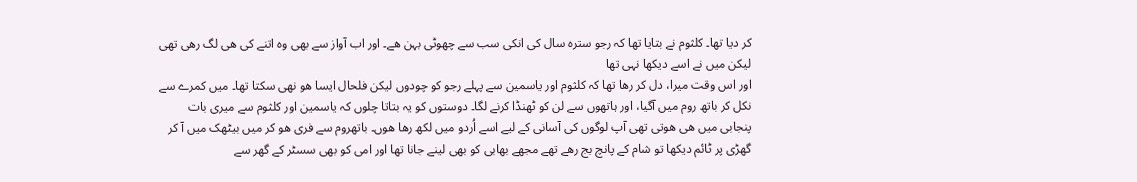کر دیا تھا۔ کلثوم نے بتایا تھا کہ رجو سترہ سال کی انکی سب سے چھوٹی بہن ھے۔ اور اب آواز سے بھی وہ اتنے کی ھی لگ رھی تھی لیکن میں نے اسے دیکھا نہی تھا
اور اس وقت میرا، دل کر رھا تھا کہ کلثوم اور یاسمین سے پہلے رجو کو چودوں لیکن فلحال ایسا ھو نھی سکتا تھا۔ میں کمرے سے نکل کر باتھ روم میں آگیا، اور ہاتھوں سے لن کو ٹھنڈا کرنے لگا۔ دوستوں کو یہ بتاتا چلوں کہ یاسمین اور کلثوم سے میری بات پنجابی میں ھی ھوتی تھی آپ لوگوں کی آسانی کے لیے اسے اُردو میں لکھ رھا ھوں۔ باتھروم سے فری ھو کر میں بیٹھک میں آ کر گھڑی پر ٹائم دیکھا تو شام کے پانچ بج رھے تھے مجھے بھابی کو بھی لینے جانا تھا اور امی کو بھی سسٹر کے گھر سے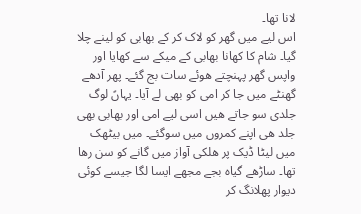لانا تھا۔
اس لیے میں گھر کو لاک کر کے بھابی کو لینے چلا گیا۔ شام کا کھانا بھابی کے میکے سے کھایا اور واپس گھر پہنچتے ھوئے سات بج گئے۔ پھر آدھے گھنٹے میں جا کر امی کو بھی لے آیا۔ یہاںً لوگ جلدی سو جاتے ھیں اسی لیے امی اور بھابی بھی جلد ھی اپنے کمروں میں سوگئے۔ میں بیٹھک میں لیٹا ڈیک پر ھلکی آواز میں گانے کو سن رھا تھا۔ ساڑھے گیاہ بجے مجھے ایسا لگا جیسے کوئی دیوار پھلانگ کر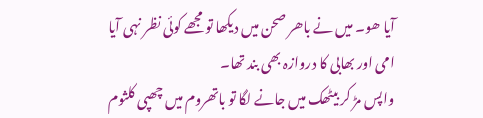آیا ھو۔ میں نے باھر صحن میں دیکھا تو مجھے کوئی نظر نہی آیا امی اور بھابی کا دروازہ بھی بند تھا۔
واپس مڑ کر بیٹھک میں جانے لگا تو باتھروم میں چھپی کلثوم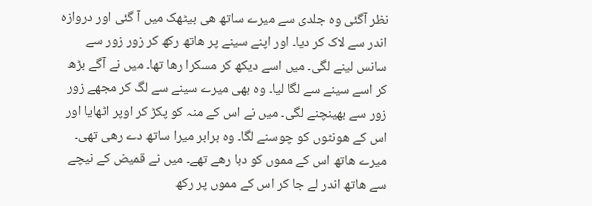نظر آگئی وہ جلدی سے میرے ساتھ ھی بیٹھک میں آ گئی اور دروازہ اندر سے لاک کر دیا۔ اور اپنے سینے پر ھاتھ رکھ کر زور زور سے سانس لینے لگی۔ میں اسے دیکھ کر مسکرا رھا تھا۔ میں نے آگے بڑھ کر اسے سینے سے لگا لیا۔ وہ بھی میرے سینے سے لگ کر مجھے زور زور سے بھینچنے لگی۔ میں نے اس کے منہ کو پکڑ کر اوپر اٹھایا اور اس کے ھونٹوں کو چوسنے لگا۔ وہ برابر میرا ساتھ دے رھی تھی۔ میرے ھاتھ اس کے مموں کو دبا رھے تھے۔ میں نے قمیض کے نیچے سے ھاتھ اندر لے جا کر اس کے مموں پر رکھ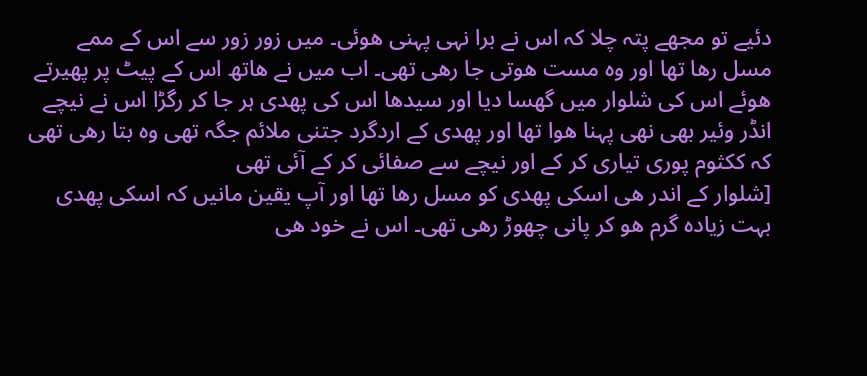دئیے تو مجھے پتہ چلا کہ اس نے برا نہی پہنی ھوئی۔ میں زور زور سے اس کے ممے مسل رھا تھا اور وہ مست ھوتی جا رھی تھی۔ اب میں نے ھاتھ اس کے پیٹ پر پھیرتے ھوئے اس کی شلوار میں گھسا دیا اور سیدھا اس کی پھدی ہر جا کر رگڑا اس نے نیچے انڈر وئیر بھی نھی پہنا ھوا تھا اور پھدی کے اردگرد جتنی ملائم جگہ تھی وہ بتا رھی تھی کہ ککثوم پوری تیاری کر کے اور نیچے سے صفائی کر کے آئی تھی
[شلوار کے اندر ھی اسکی پھدی کو مسل رھا تھا اور آپ یقین مانیں کہ اسکی پھدی بہت زیادہ گرم ھو کر پانی چھوڑ رھی تھی۔ اس نے خود ھی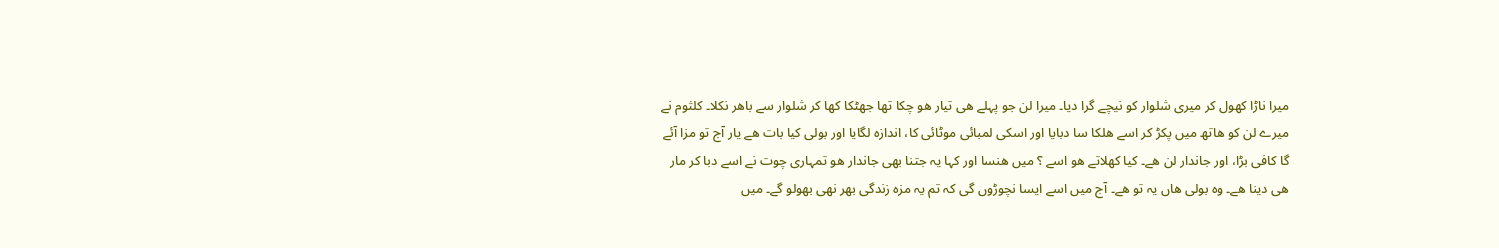میرا ناڑا کھول کر میری شلوار کو نیچے گرا دیا۔ میرا لن جو پہلے ھی تیار ھو چکا تھا جھٹکا کھا کر شلوار سے باھر نکلا۔ کلثوم نے میرے لن کو ھاتھ میں پکڑ کر اسے ھلکا سا دبایا اور اسکی لمبائی موٹائی کا، اندازہ لگایا اور بولی کیا بات ھے یار آج تو مزا آئے گا کافی بڑا، اور جاندار لن ھے۔ کیا کھلاتے ھو اسے ؟ میں ھنسا اور کہا یہ جتنا بھی جاندار ھو تمہاری چوت نے اسے دبا کر مار ھی دینا ھے۔ وہ بولی ھاں یہ تو ھے۔ آج میں اسے ایسا نچوڑوں گی کہ تم یہ مزہ زندگی بھر نھی بھولو گے۔ میں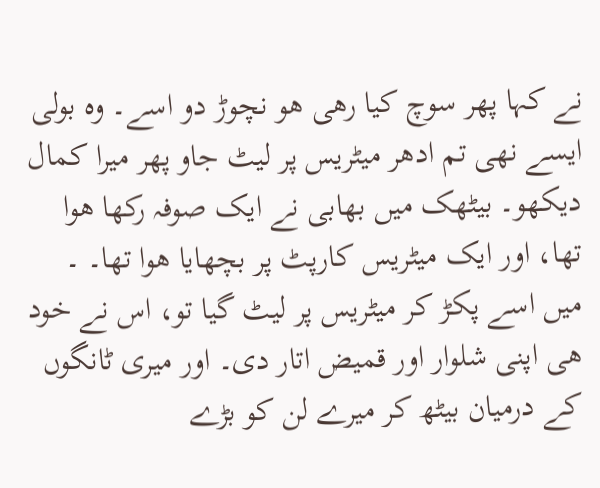نے کہا پھر سوچ کیا رھی ھو نچوڑ دو اسے۔ وہ بولی ایسے نھی تم ادھر میٹریس پر لیٹ جاو پھر میرا کمال دیکھو۔ بیٹھک میں بھابی نے ایک صوفہ رکھا ھوا تھا، اور ایک میٹریس کارپٹ پر بچھایا ھوا تھا۔ ۔ میں اسے پکڑ کر میٹریس پر لیٹ گیا تو، اس نے خود ھی اپنی شلوار اور قمیض اتار دی۔ اور میری ٹانگوں کے درمیان بیٹھ کر میرے لن کو بڑے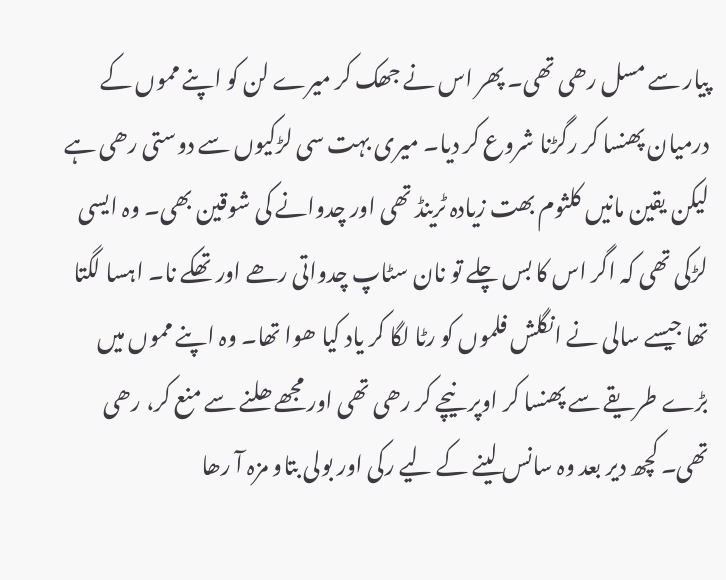پیار سے مسل رھی تھی۔ پھر اس نے جھک کر میرے لن کو اپنے مموں کے درمیان پھنسا کر رگڑنا شروع کر دیا۔ میری بہت سی لڑکیوں سے دوستی رھی ہے لیکن یقین مانیں کلثوم بھت زیادہ ٹرینڈ تھی اور چدوانے کی شوقین بھی۔ وہ ایسی لڑکی تھی کہ اگر اس کا بس چلے تو نان سٹاپ چدواتی رھے اور تھکے نا۔ اہسا لگتا تھا جیسے سالی نے انگلش فلموں کو رٹا لگا کر یاد کیا ھوا تھا۔ وہ اپنے مموں میں بڑے طریقے سے پھنسا کر اوپر نیچے کر رھی تھی اور مجھے ھلنے سے منع کر، رھی تھی۔ کچھ دیر بعد وہ سانس لینے کے لیے رکی اور بولی بتاو مزہ آ رھا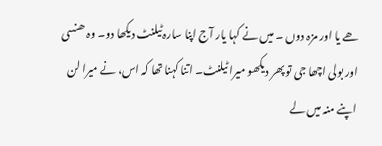ھے یا اور مزہ دوں ۔ میں نے کہا یار آج اپنا سارہ ٹیلنٹ دیکھا دو۔ وہ ھنسی اور بولی اچھا جی تو پھر دیکھو میرا ٹیلنٹ۔ اتنا کہنا تھا کہ اس، نے میرا لن اپنے منہ میں لے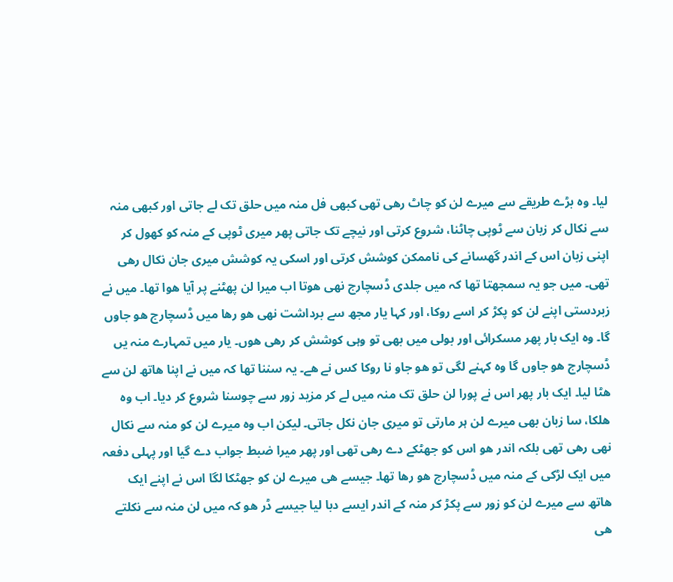لیا۔ وہ بڑے طریقے سے میرے لن کو چاٹ رھی تھی کبھی فل منہ میں حلق تک لے جاتی اور کبھی منہ سے نکال کر زبان سے ٹوپی چاٹنا، شروع کرتی اور نیچے تک جاتی پھر میری ٹوپی کے منہ کو کھول کر اپنی زبان اس کے اندر گھسانے کی ناممکن کوشش کرتی اور اسکی یہ کوشش میری جان نکال رھی تھی۔ میں جو یہ سمجھتا تھا کہ میں جلدی ڈسچارج نھی ھوتا اب میرا لن پھٹنے پر آیا ھوا تھا۔ میں نے زبردستی اپنے لن کو پکڑ کر اسے روکا، اور کہا یار مجھ سے برداشت نھی ھو رھا میں ڈسچارج ھو جاوں گا۔ وہ ایک بار پھر مسکرائی اور بولی میں بھی تو وہی کوشش کر رھی ھوں۔ یار میں تمہارے منہ یں ڈسچارج ھو جاوں گا وہ کہنے لگی تو ھو جاو نا روکا کس نے ھے۔ یہ سننا تھا کہ میں نے اپنا ھاتھ لن سے ھٹا لیا۔ ایک بار پھر اس نے پورا لن حلق تک منہ میں لے کر مزید زور سے چوسنا شروع کر دیا۔ اب وہ ھلکا، سا زبان بھی میرے لن ہر مارتی تو میری جان نکل جاتی۔ لیکن اب وہ میرے لن کو منہ سے نکال نھی رھی تھی بلکہ اندر ھو اس کو جھٹکے دے رھی تھی اور پھر میرا ضبط جواب دے گیا اور پہلی دفعہ میں ایک لڑکی کے منہ میں ڈسچارج ھو رھا تھا۔ جیسے ھی میرے لن کو جھٹکا لگا اس نے اپنے ایک ھاتھ سے میرے لن کو زور سے پکڑ کر منہ کے اندر ایسے دبا لیا جیسے ڈر ھو کہ میں لن منہ سے نکلتے ھی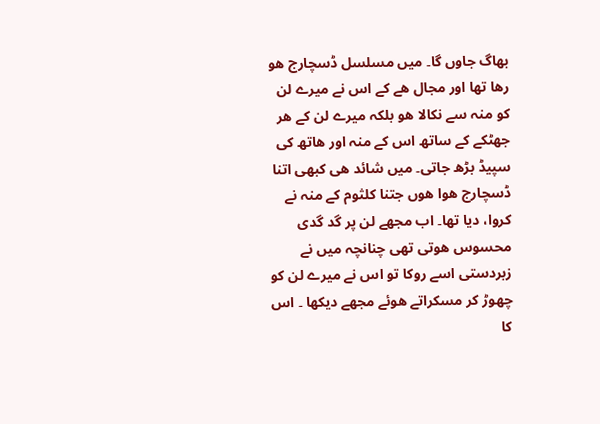بھاگ جاوں گا۔ میں مسلسل ڈسچارج ھو رھا تھا اور مجال ھے کے اس نے میرے لن کو منہ سے نکالا ھو بلکہ میرے لن کے ھر جھٹکے کے ساتھ اس کے منہ اور ھاتھ کی سپیڈ بڑھ جاتی۔ میں شائد ھی کبھی اتنا ڈسچارج ھوا ھوں جتنا کلثوم کے منہ نے کروا، دیا تھا۔ اب مجھے لن پر گد گدی محسوس ھوتی تھی چنانچہ میں نے زبردستی اسے روکا تو اس نے میرے لن کو چھوڑ کر مسکراتے ھوئے مجھے دیکھا ۔ اس کا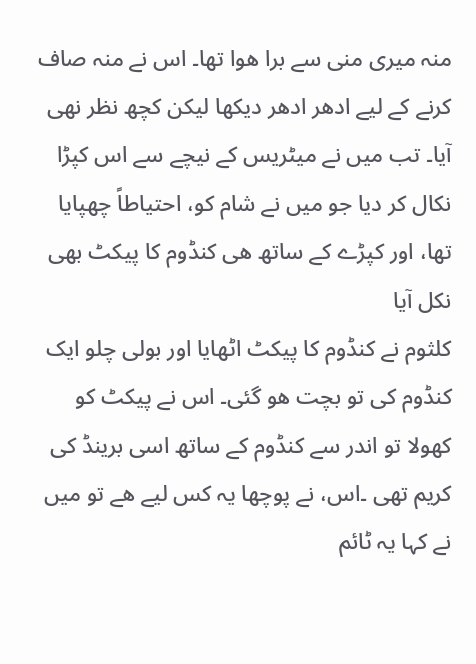منہ میری منی سے برا ھوا تھا۔ اس نے منہ صاف کرنے کے لیے ادھر ادھر دیکھا لیکن کچھ نظر نھی آیا۔ تب میں نے میٹریس کے نیچے سے اس کپڑا نکال کر دیا جو میں نے شام کو، احتیاطاً چھپایا تھا، اور کپڑے کے ساتھ ھی کنڈوم کا پیکٹ بھی نکل آیا
کلثوم نے کنڈوم کا پیکٹ اٹھایا اور بولی چلو ایک کنڈوم کی تو بچت ھو گئی۔ اس نے پیکٹ کو کھولا تو اندر سے کنڈوم کے ساتھ اسی برینڈ کی کریم تھی ۔اس، نے پوچھا یہ کس لیے ھے تو میں نے کہا یہ ٹائم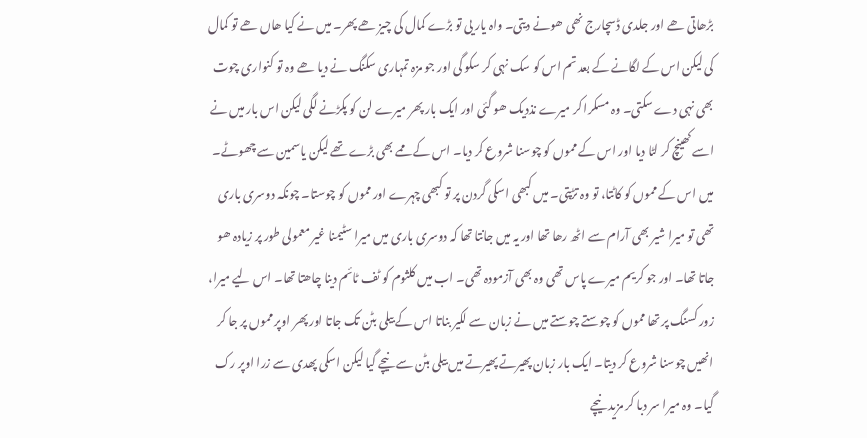بڑھاتی ھے اور جلدی ڈسچارج نھی ھونے دیتی۔ واہ یار یی تو بڑے کمال کی چیز ھے پھر۔ میں نے کیا ھاں ھے تو کمال کی لیکن اس کے لگانے کے بعد تم اس کو سک نہی کر سکو گی اور جو مزہ تمہاری سکنگ نے دیا ھے وہ تو کنواری چوت بھی نہی دے سکتی۔ وہ مسکرا کر میرے نذدیک ھو گئی اور ایک بار پھر میرے لن کو پکڑنے لگی لیکن اس بار میں نے اسے کھینچ کر لٹا دیا اور اس کے مموں کو چوسنا شروع کر دیا۔ اس کے ممے بھی بڑے تھے لیکن یاسمین سے چھوٹے۔ میں اس کے مموں کو کاٹتا، تو وہ تڑپتی۔ میں کبھی اسکی گردن پر تو کبھی چہرے اور مموں کو چوستا۔ چونکہ دوسری باری تھی تو میرا شیر بھی آرام سے اٹھ رھا تھا اور یہ میں جانتا تھا کہ دوسری باری میں میرا سٹیمنا غیر معمولی طور پر زیادہ ھو جاتا تھا۔ اور جو کریم میرے پاس تھی وہ بھی آزمودہ تھی۔ اب میں کلثوم کو ٹف ٹائم دینا چاھتا تھا۔ اس لیے میرا، زور کسنگ پر تھا مموں کو چوستے چوستے میں نے زبان سے لکیر بناتا اس کے بیلی بٹن تک جاتا اور پھر اوپر مموں پر جا کر انھیں چوسنا شروع کر دیتا۔ ایک بار زبان پھیرتے پھیرتے میں بیلی بٹن سے نیچے گیا لیکن اسکی پھدی سے زرا اوپر رک گیا۔ وہ میرا سر دبا کر مزید نیچے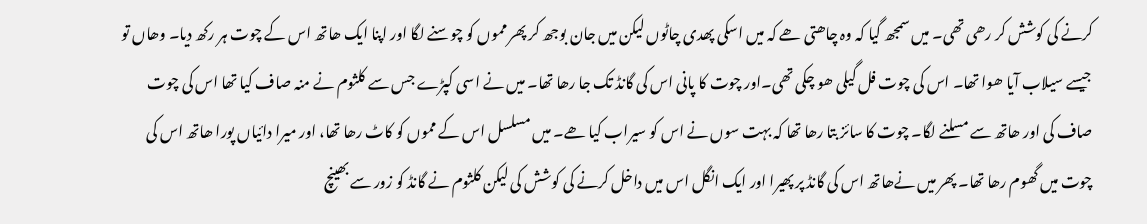کرنے کی کوشش کر رھی تھی۔ میں سمجھ گیا کہ وہ چاھتی ھے کہ میں اسکی پھدی چاٹوں لیکن میں جان بوجھ کر پھر مموں کو چوسنے لگا اور اپنا ایک ھاتھ اس کے چوت ہر رکھ دیا۔ وھاں تو جیسے سیلاب آیا ھوا تھا۔ اس کی چوت فل گیلی ھو چکی تھی۔اور چوت کا پانی اس کی گانڈ تک جا رھا تھا۔ میں نے اسی کپڑے جس سے کلثوم نے منہ صاف کیا تھا اس کی چوت صاف کی اور ھاتھ سے مسلنے لگا۔ چوت کا سائز بتا رھا تھا کہ بہت سوں نے اس کو سیراب کیا ھے۔ میں مسلسل اس کے مموں کو کاٹ رھا تھا، اور میرا دائیاں پورا ھاتھ اس کی چوت میں گھوم رھا تھا۔ پھر میں نےھاتھ اس کی گانڈ پر پھیرا اور ایک انگل اس میں داخل کرنے کی کوشش کی لیکن کلثوم نے گانڈ کو زور سے بھینچ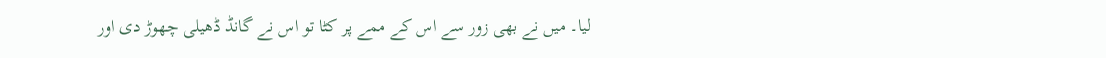لیا۔ میں نے بھی زور سے اس کے ممے پر کٹا تو اس نے گانڈ ڈھیلی چھوڑ دی اور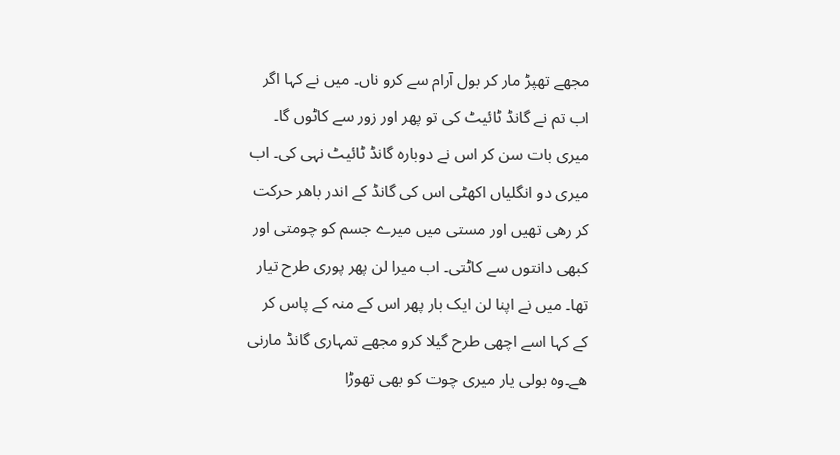مجھے تھپڑ مار کر بول آرام سے کرو ناں۔ میں نے کہا اگر اب تم نے گانڈ ٹائیٹ کی تو پھر اور زور سے کاٹوں گا۔ میری بات سن کر اس نے دوبارہ گانڈ ٹائیٹ نہی کی۔ اب میری دو انگلیاں اکھٹی اس کی گانڈ کے اندر باھر حرکت کر رھی تھیں اور مستی میں میرے جسم کو چومتی اور کبھی دانتوں سے کاٹتی۔ اب میرا لن پھر پوری طرح تیار تھا۔ میں نے اپنا لن ایک بار پھر اس کے منہ کے پاس کر کے کہا اسے اچھی طرح گیلا کرو مجھے تمہاری گانڈ مارنی ھے۔وہ بولی یار میری چوت کو بھی تھوڑا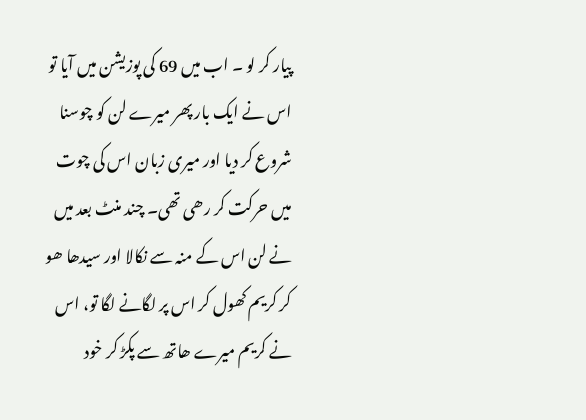پیار کر لو ۔ اب میں 69 کی پوزیشن میں آیا تو اس نے ایک بار پھر میرے لن کو چوسنا شروع کر دیا اور میری زبان اس کی چوت میں حرکت کر رھی تھی۔ چند منٹ بعد میں نے لن اس کے منہ سے نکالا اور سیدھا ھو کر کریم کھول کر اس پر لگانے لگا تو، اس نے کریم میرے ھاتھ سے پکڑ کر خود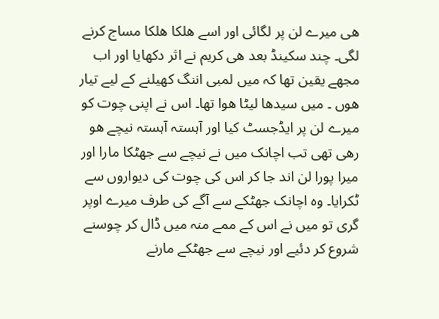ھی میرے لن پر لگائی اور اسے ھلکا ھلکا مساج کرنے لگی۔ چند سکینڈ بعد ھی کریم نے اثر دکھایا اور اب مجھے یقین تھا کہ میں لمبی اننگ کھیلنے کے لیے تیار ھوں ۔ میں سیدھا لیٹا ھوا تھا۔ اس نے اپنی چوت کو میرے لن پر ایڈجسٹ کیا اور آہستہ آہستہ نیچے ھو رھی تھی تب اچانک میں نے نیچے سے جھٹکا مارا اور میرا پورا لن اند جا کر اس کی چوت کی دیواروں سے ٹکرایا۔ وہ اچانک جھٹکے سے آگے کی طرف میرے اوپر گری تو میں نے اس کے ممے منہ میں ڈال کر چوسنے شروع کر دئیے اور نیچے سے جھٹکے مارنے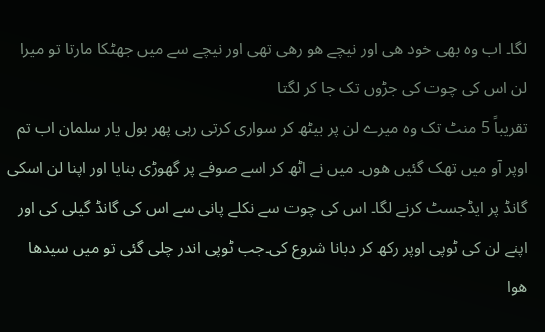لگا۔ اب وہ بھی خود ھی اور نیچے ھو رھی تھی اور نیچے سے میں جھٹکا مارتا تو میرا لن اس کی چوت کی جڑوں تک جا کر لگتا
تقریباً 5 منٹ تک وہ میرے لن پر بیٹھ کر سواری کرتی رہی پھر بول یار سلمان اب تم اوپر آو میں تھک گئیں ھوں۔ میں نے اٹھ کر اسے صوفے پر گھوڑی بنایا اور اپنا لن اسکی گانڈ پر ایڈجسٹ کرنے لگا۔ اس کی چوت سے نکلے پانی سے اس کی گانڈ گیلی کی اور اپنے لن کی ٹوپی اوپر رکھ کر دبانا شروع کی۔جب ٹوپی اندر چلی گئی تو میں سیدھا ھوا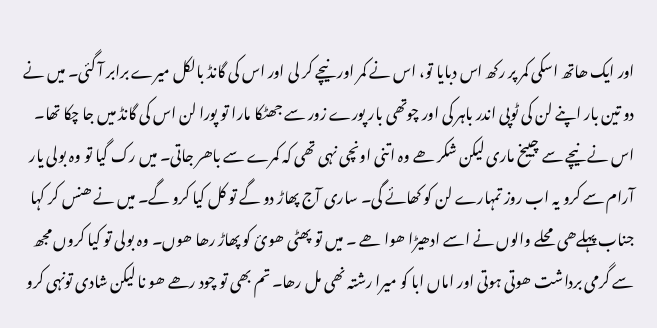اور ایک ھاتھ اسکی کمر پر رکھ اس دبایا تو، اس نے کمر اور نیچے کر لی اور اس کی گانڈ بالکل میرے برابر آ گئی۔ میں نے دو تین بار اپنے لن کی ٹوپی اندر باہر کی اور چوتھی بار پورے زور سے جھٹکا مارا تو پورا لن اس کی گانڈ میں جا چکا تھا۔ اس نے نیچے سے چییخ ماری لیکن شکر ھے وہ اتنی اونچی نہی تھی کہ کمرے سے باھر جاتی۔ میں رک گیا تو وہ بولی یار آرام سے کرو یہ اب روز تمہارے لن کو کھائے گی۔ ساری آج پھاڑ دو گے تو کل کیا کرو گے۔ میں نے ھنس کر کہا جناب پہلےھی محلے والوں نے اسے ادھیڑا ھوا ھے ۔ میں تو پھٹی ھوئ کو پھاڑ رھا ھوں۔ وہ بولی تو کیا کروں مجھ سے گرمی برداشت ھوتی ہوتی اور اماں ابا کو میرا رشتہ نھی مل رھا۔ تم بھی تو چود رھے ھو نا لیکن شادی تونہی کرو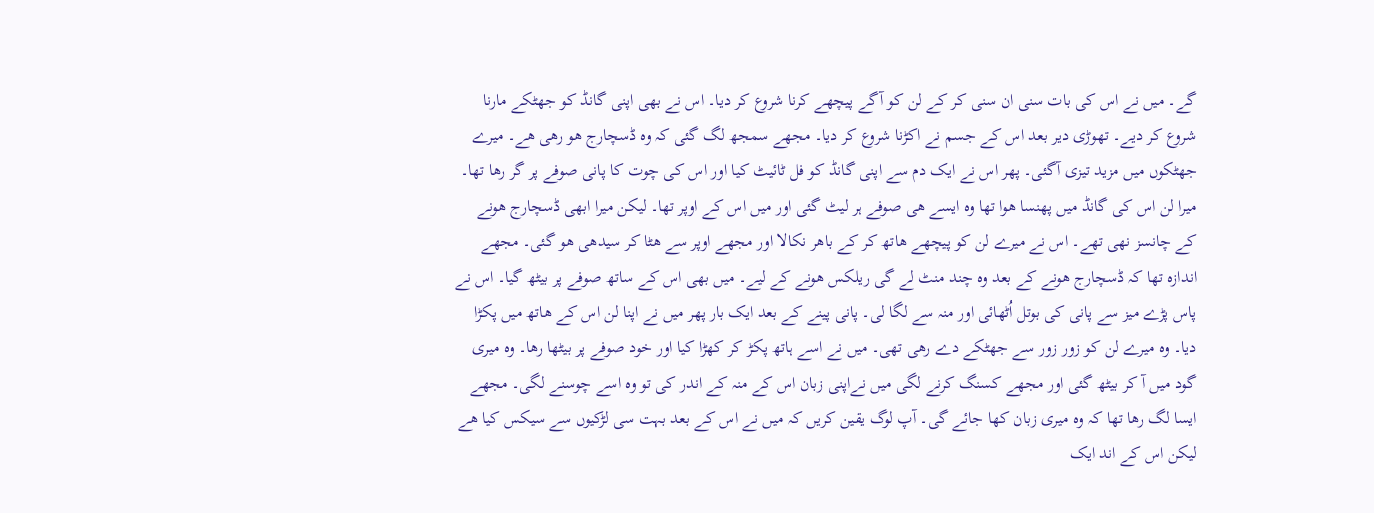گے۔ میں نے اس کی بات سنی ان سنی کر کے لن کو آگے پیچھے کرنا شروع کر دیا۔ اس نے بھی اپنی گانڈ کو جھٹکے مارنا شروع کر دیے۔ تھوڑی دیر بعد اس کے جسم نے اکڑنا شروع کر دیا۔ مجھے سمجھ لگ گئی کہ وہ ڈسچارج ھو رھی ھے۔ میرے جھٹکوں میں مزید تیزی آگئی۔ پھر اس نے ایک دم سے اپنی گانڈ کو فل ٹائیٹ کیا اور اس کی چوت کا پانی صوفے پر گر رھا تھا۔ میرا لن اس کی گانڈ میں پھنسا ھوا تھا وہ ایسے ھی صوفے ہر لیٹ گئی اور میں اس کے اوپر تھا۔ لیکن میرا ابھی ڈسچارج ھونے کے چانسز نھی تھے۔ اس نے میرے لن کو پیچھے ھاتھ کر کے باھر نکالا اور مجھے اوپر سے ھٹا کر سیدھی ھو گئی۔ مجھے اندازہ تھا کہ ڈسچارج ھونے کے بعد وہ چند منٹ لے گی ریلکس ھونے کے لیے۔ میں بھی اس کے ساتھ صوفے پر بیٹھ گیا۔ اس نے پاس پڑے میز سے پانی کی بوتل اُٹھائی اور منہ سے لگا لی۔ پانی پینے کے بعد ایک بار پھر میں نے اپنا لن اس کے ھاتھ میں پکڑا دیا۔ وہ میرے لن کو زور زور سے جھٹکے دے رھی تھی۔ میں نے اسے ہاتھ پکڑ کر کھڑا کیا اور خود صوفے پر بیٹھا رھا۔ وہ میری گود میں آ کر بیٹھ گئی اور مجھے کسنگ کرنے لگی میں نےاپنی زبان اس کے منہ کے اندر کی تو وہ اسے چوسنے لگی۔ مجھے ایسا لگ رھا تھا کہ وہ میری زبان کھا جائے گی۔ آپ لوگ یقین کریں کہ میں نے اس کے بعد بہت سی لڑکیوں سے سیکس کیا ھے لیکن اس کے اند ایک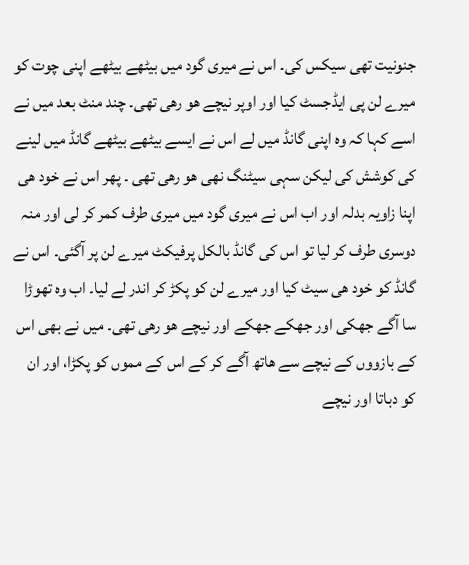جنونیت تھی سیکس کی۔ اس نے میری گود میں بیٹھے بیٹھے اپنی چوت کو میرے لن پی ایڈجسٹ کیا اور اوپر نیچے ھو رھی تھی۔ چند منٹ بعد میں نے اسے کہا کہ وہ اپنی گانڈ میں لے اس نے ایسے بیٹھے بیٹھے گانڈ میں لینے کی کوشش کی لیکن سہی سیٹنگ نھی ھو رھی تھی ۔ پھر اس نے خود ھی اپنا زاویہ بدلہ اور اب اس نے میری گود میں میری طرف کمر کر لی اور منہ دوسری طرف کر لیا تو اس کی گانڈ بالکل پرفیکٹ میرے لن پر آگئی۔ اس نے گانڈ کو خود ھی سیٹ کیا اور میرے لن کو پکڑ کر اندر لے لیا۔ اب وہ تھوڑا سا آگے جھکی اور جھکے جھکے اور نیچے ھو رھی تھی۔ میں نے بھی اس کے بازووں کے نیچے سے ھاتھ آگے کر کے اس کے مموں کو پکڑا، اور ان کو دباتا اور نیچے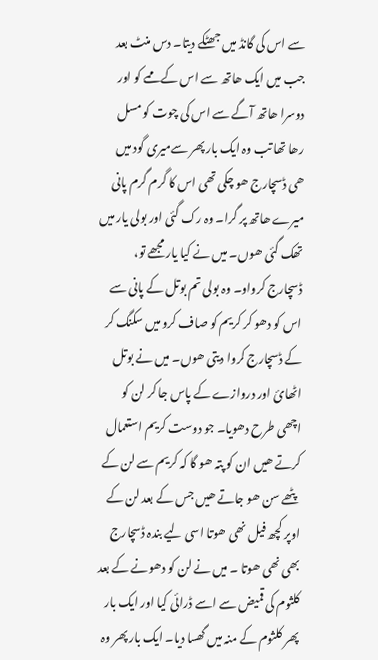سے اس کی گانڈ میں جھٹکے دیتا۔ دس منٹ بعد جب میں ایک ھاتھ سے اس کے ممے کو اور دوسرا ھاتھ آگے سے اس کی چوت کو مسل رھا تھا تب وہ ایک بار پھر سےمیری گود میں ھی ڈسچارج ھو چکی تھی اس کا گرم گرم پانی میرے ھاتھ پر گرا۔ وہ رک گئی اور بولی یار میں تھک گئی ھوں۔ میں نے کیا یار مجھے تو، ڈسچارج کرواو۔ وہ بولی تم بوتل کے پانی سے اس کو دھو کر کریم کو صاف کرو میں سکنگ کر کے ڈسچارج کروا دیتی ھوں۔ میں نے بوتل اٹھائ اور دروازے کے پاس جا کر لن کو اچھی طرح دھویا۔ جو دوست کریم استعمال کرتے ھیں ان کو پتہ ھو گا کہ کریم سے لن کے پٹھے سن ھو جاتے ھیں جس کے بعد لن کے اوپر کچھ فیل نھی ھوتا اسی لیے بندہ ڈسچارج بھی نھی ھوتا ۔ میں نے لن کو دھونے کے بعد کلثوم کی قمیض سے اسے ڈرائی کیا اور ایک بار پھر کلثوم کے منہ میں گھسا دیا۔ ایک بار پھر وہ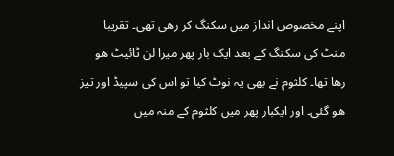اپنے مخصوص انداز میں سکنگ کر رھی تھی۔ تقریبا منٹ کی سکنگ کے بعد ایک بار پھر میرا لن ٹائیٹ ھو رھا تھا۔ کلثوم نے بھی یہ نوٹ کیا تو اس کی سپیڈ اور تیز ھو گئی۔ اور ایکبار پھر میں کلثوم کے منہ میں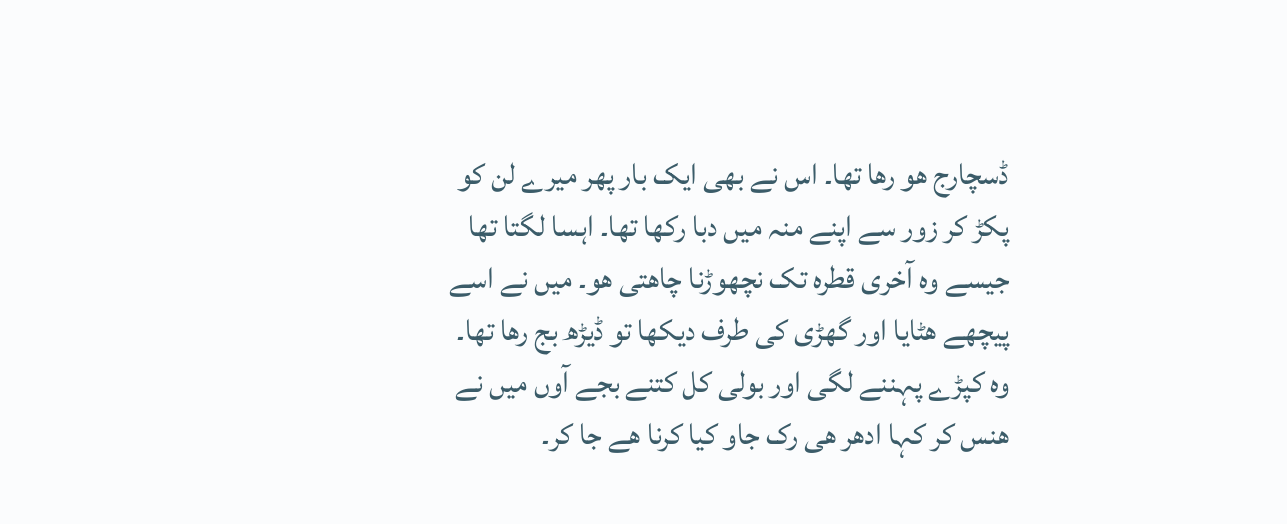ڈسچارج ھو رھا تھا۔ اس نے بھی ایک بار پھر میرے لن کو پکڑ کر زور سے اپنے منہ میں دبا رکھا تھا۔ اہسا لگتا تھا جیسے وہ آخری قطرہ تک نچھوڑنا چاھتی ھو۔ میں نے اسے پیچھے ھٹایا اور گھڑی کی طرف دیکھا تو ڈیڑھ بج رھا تھا۔ وہ کپڑے پہننے لگی اور بولی کل کتنے بجے آوں میں نے ھنس کر کہا ادھر ھی رک جاو کیا کرنا ھے جا کر۔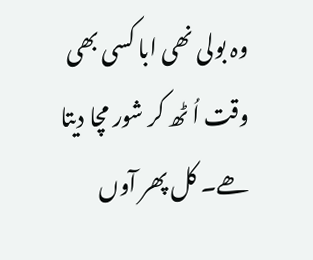وہ بولی نھی ابا کسی بھی وقت اُ ٹھ کر شور مچا دیتا ھے۔ کل پھر آوں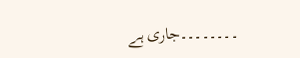۔۔۔۔۔۔۔۔جاری ہے